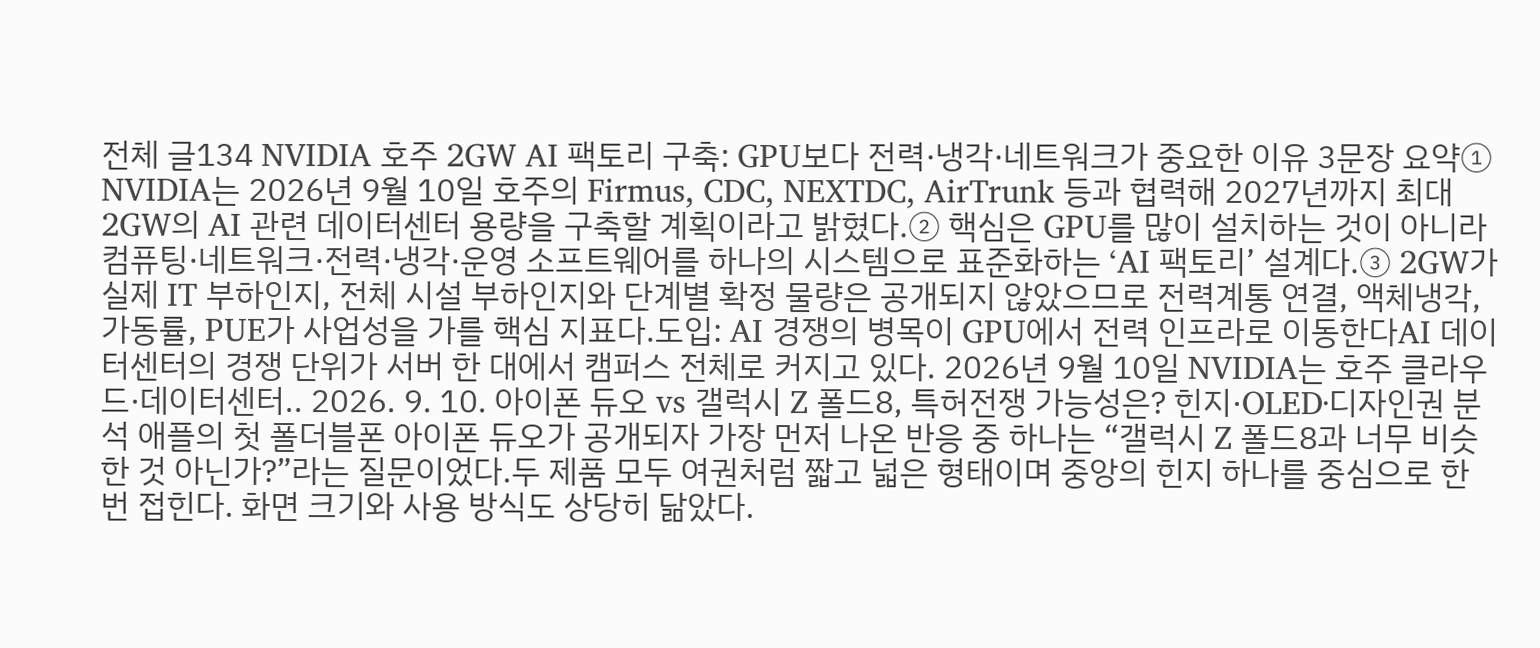전체 글134 NVIDIA 호주 2GW AI 팩토리 구축: GPU보다 전력·냉각·네트워크가 중요한 이유 3문장 요약① NVIDIA는 2026년 9월 10일 호주의 Firmus, CDC, NEXTDC, AirTrunk 등과 협력해 2027년까지 최대 2GW의 AI 관련 데이터센터 용량을 구축할 계획이라고 밝혔다.② 핵심은 GPU를 많이 설치하는 것이 아니라 컴퓨팅·네트워크·전력·냉각·운영 소프트웨어를 하나의 시스템으로 표준화하는 ‘AI 팩토리’ 설계다.③ 2GW가 실제 IT 부하인지, 전체 시설 부하인지와 단계별 확정 물량은 공개되지 않았으므로 전력계통 연결, 액체냉각, 가동률, PUE가 사업성을 가를 핵심 지표다.도입: AI 경쟁의 병목이 GPU에서 전력 인프라로 이동한다AI 데이터센터의 경쟁 단위가 서버 한 대에서 캠퍼스 전체로 커지고 있다. 2026년 9월 10일 NVIDIA는 호주 클라우드·데이터센터.. 2026. 9. 10. 아이폰 듀오 vs 갤럭시 Z 폴드8, 특허전쟁 가능성은? 힌지·OLED·디자인권 분석 애플의 첫 폴더블폰 아이폰 듀오가 공개되자 가장 먼저 나온 반응 중 하나는 “갤럭시 Z 폴드8과 너무 비슷한 것 아닌가?”라는 질문이었다.두 제품 모두 여권처럼 짧고 넓은 형태이며 중앙의 힌지 하나를 중심으로 한 번 접힌다. 화면 크기와 사용 방식도 상당히 닮았다.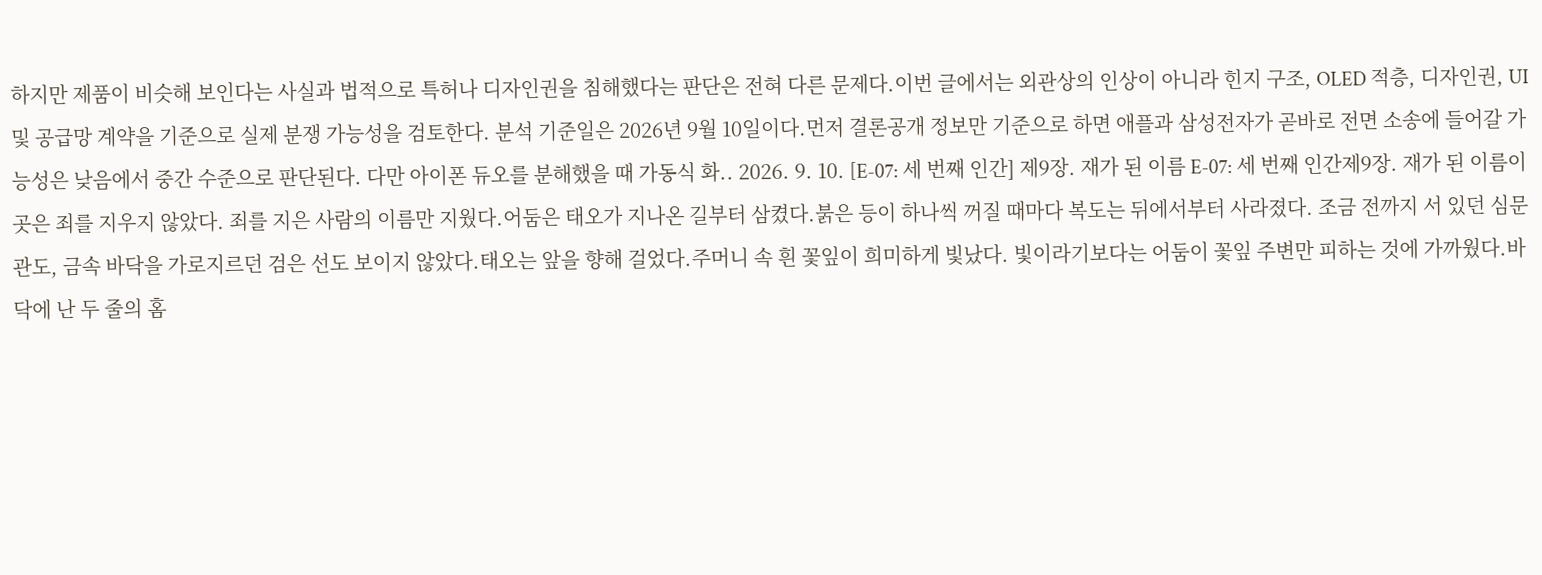하지만 제품이 비슷해 보인다는 사실과 법적으로 특허나 디자인권을 침해했다는 판단은 전혀 다른 문제다.이번 글에서는 외관상의 인상이 아니라 힌지 구조, OLED 적층, 디자인권, UI 및 공급망 계약을 기준으로 실제 분쟁 가능성을 검토한다. 분석 기준일은 2026년 9월 10일이다.먼저 결론공개 정보만 기준으로 하면 애플과 삼성전자가 곧바로 전면 소송에 들어갈 가능성은 낮음에서 중간 수준으로 판단된다. 다만 아이폰 듀오를 분해했을 때 가동식 화.. 2026. 9. 10. [E-07: 세 번째 인간] 제9장. 재가 된 이름 E-07: 세 번째 인간제9장. 재가 된 이름이곳은 죄를 지우지 않았다. 죄를 지은 사람의 이름만 지웠다.어둠은 태오가 지나온 길부터 삼켰다.붉은 등이 하나씩 꺼질 때마다 복도는 뒤에서부터 사라졌다. 조금 전까지 서 있던 심문관도, 금속 바닥을 가로지르던 검은 선도 보이지 않았다.태오는 앞을 향해 걸었다.주머니 속 흰 꽃잎이 희미하게 빛났다. 빛이라기보다는 어둠이 꽃잎 주변만 피하는 것에 가까웠다.바닥에 난 두 줄의 홈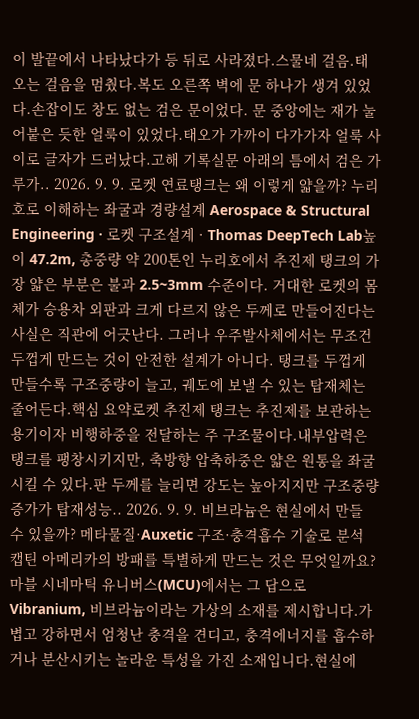이 발끝에서 나타났다가 등 뒤로 사라졌다.스물네 걸음.태오는 걸음을 멈췄다.복도 오른쪽 벽에 문 하나가 생겨 있었다.손잡이도 창도 없는 검은 문이었다. 문 중앙에는 재가 눌어붙은 듯한 얼룩이 있었다.태오가 가까이 다가가자 얼룩 사이로 글자가 드러났다.고해 기록실문 아래의 틈에서 검은 가루가.. 2026. 9. 9. 로켓 연료탱크는 왜 이렇게 얇을까? 누리호로 이해하는 좌굴과 경량설계 Aerospace & Structural Engineering · 로켓 구조설계 · Thomas DeepTech Lab높이 47.2m, 총중량 약 200톤인 누리호에서 추진제 탱크의 가장 얇은 부분은 불과 2.5~3mm 수준이다. 거대한 로켓의 몸체가 승용차 외판과 크게 다르지 않은 두께로 만들어진다는 사실은 직관에 어긋난다. 그러나 우주발사체에서는 무조건 두껍게 만드는 것이 안전한 설계가 아니다. 탱크를 두껍게 만들수록 구조중량이 늘고, 궤도에 보낼 수 있는 탑재체는 줄어든다.핵심 요약로켓 추진제 탱크는 추진제를 보관하는 용기이자 비행하중을 전달하는 주 구조물이다.내부압력은 탱크를 팽창시키지만, 축방향 압축하중은 얇은 원통을 좌굴시킬 수 있다.판 두께를 늘리면 강도는 높아지지만 구조중량 증가가 탑재성능.. 2026. 9. 9. 비브라늄은 현실에서 만들 수 있을까? 메타물질·Auxetic 구조·충격흡수 기술로 분석 캡틴 아메리카의 방패를 특별하게 만드는 것은 무엇일까요?마블 시네마틱 유니버스(MCU)에서는 그 답으로 Vibranium, 비브라늄이라는 가상의 소재를 제시합니다.가볍고 강하면서 엄청난 충격을 견디고, 충격에너지를 흡수하거나 분산시키는 놀라운 특성을 가진 소재입니다.현실에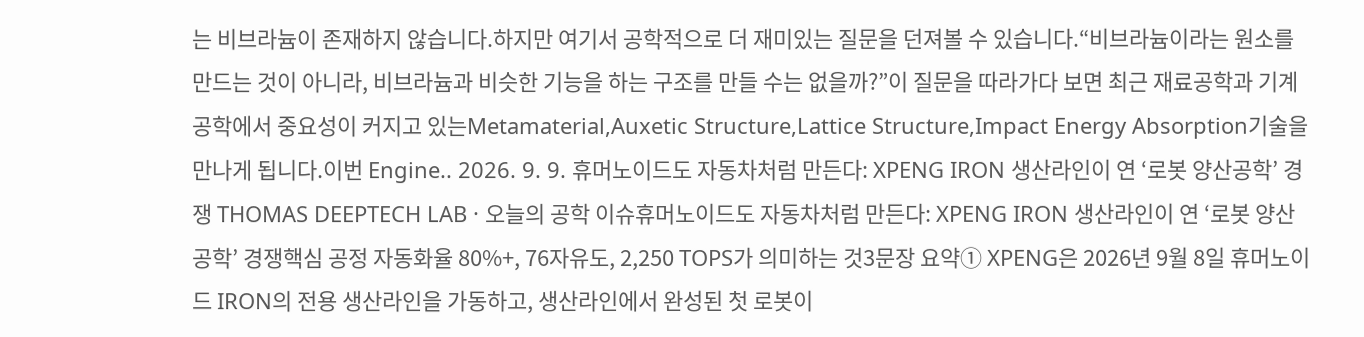는 비브라늄이 존재하지 않습니다.하지만 여기서 공학적으로 더 재미있는 질문을 던져볼 수 있습니다.“비브라늄이라는 원소를 만드는 것이 아니라, 비브라늄과 비슷한 기능을 하는 구조를 만들 수는 없을까?”이 질문을 따라가다 보면 최근 재료공학과 기계공학에서 중요성이 커지고 있는Metamaterial,Auxetic Structure,Lattice Structure,Impact Energy Absorption기술을 만나게 됩니다.이번 Engine.. 2026. 9. 9. 휴머노이드도 자동차처럼 만든다: XPENG IRON 생산라인이 연 ‘로봇 양산공학’ 경쟁 THOMAS DEEPTECH LAB · 오늘의 공학 이슈휴머노이드도 자동차처럼 만든다: XPENG IRON 생산라인이 연 ‘로봇 양산공학’ 경쟁핵심 공정 자동화율 80%+, 76자유도, 2,250 TOPS가 의미하는 것3문장 요약① XPENG은 2026년 9월 8일 휴머노이드 IRON의 전용 생산라인을 가동하고, 생산라인에서 완성된 첫 로봇이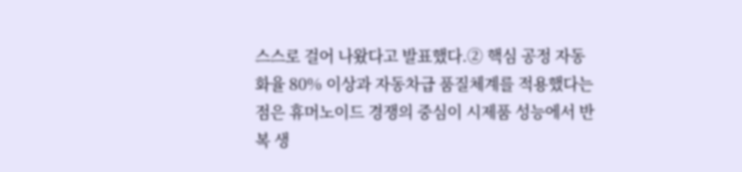스스로 걸어 나왔다고 발표했다.② 핵심 공정 자동화율 80% 이상과 자동차급 품질체계를 적용했다는 점은 휴머노이드 경쟁의 중심이 시제품 성능에서 반복 생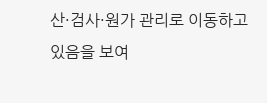산·검사·원가 관리로 이동하고 있음을 보여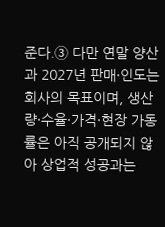준다.③ 다만 연말 양산과 2027년 판매·인도는 회사의 목표이며, 생산량·수율·가격·현장 가동률은 아직 공개되지 않아 상업적 성공과는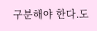구분해야 한다.도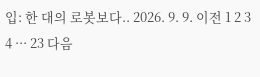입: 한 대의 로봇보다.. 2026. 9. 9. 이전 1 2 3 4 ··· 23 다음